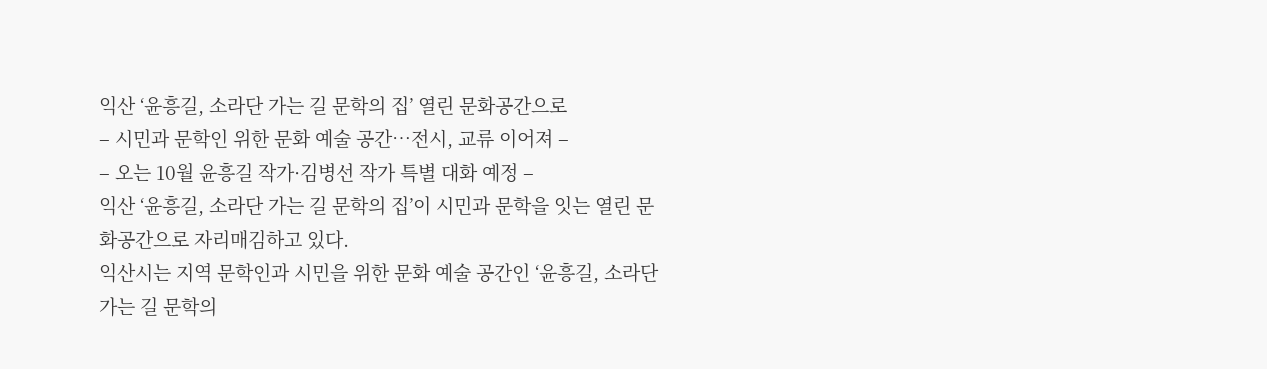익산 ‘윤흥길, 소라단 가는 길 문학의 집’ 열린 문화공간으로
– 시민과 문학인 위한 문화 예술 공간…전시, 교류 이어져 –
– 오는 10월 윤흥길 작가·김병선 작가 특별 대화 예정 –
익산 ‘윤흥길, 소라단 가는 길 문학의 집’이 시민과 문학을 잇는 열린 문화공간으로 자리매김하고 있다.
익산시는 지역 문학인과 시민을 위한 문화 예술 공간인 ‘윤흥길, 소라단 가는 길 문학의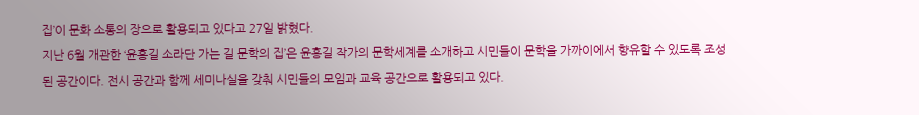집’이 문화 소통의 장으로 활용되고 있다고 27일 밝혔다.
지난 6월 개관한 ‘윤흥길 소라단 가는 길 문학의 집’은 윤흥길 작가의 문학세계를 소개하고 시민들이 문학을 가까이에서 향유할 수 있도록 조성된 공간이다. 전시 공간과 함께 세미나실을 갖춰 시민들의 모임과 교육 공간으로 활용되고 있다.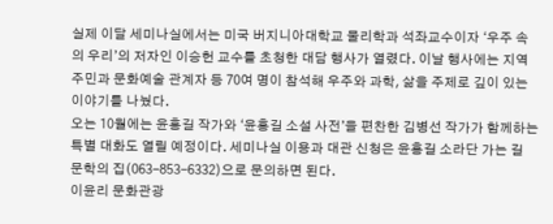실제 이달 세미나실에서는 미국 버지니아대학교 물리학과 석좌교수이자 ‘우주 속의 우리’의 저자인 이승헌 교수를 초청한 대담 행사가 열렸다. 이날 행사에는 지역 주민과 문화예술 관계자 등 70여 명이 참석해 우주와 과학, 삶을 주제로 깊이 있는 이야기를 나눴다.
오는 10월에는 윤흥길 작가와 ‘윤흥길 소설 사전’을 편찬한 김병선 작가가 함께하는 특별 대화도 열릴 예정이다. 세미나실 이용과 대관 신청은 윤흥길 소라단 가는 길 문학의 집(063-853-6332)으로 문의하면 된다.
이윤리 문화관광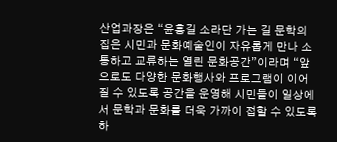산업과장은 “윤흥길 소라단 가는 길 문학의 집은 시민과 문화예술인이 자유롭게 만나 소통하고 교류하는 열린 문화공간”이라며 “앞으로도 다양한 문화행사와 프로그램이 이어질 수 있도록 공간을 운영해 시민들이 일상에서 문학과 문화를 더욱 가까이 접할 수 있도록 하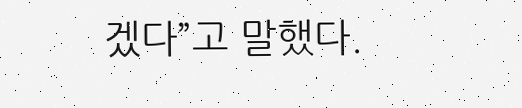겠다”고 말했다.